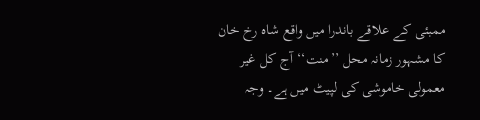ممبئی کے علاقے باندرا میں واقع شاہ رخ خان کا مشہور زمانہ محل ’’منت‘‘ آج کل غیر معمولی خاموشی کی لپیٹ میں ہے۔ وجہ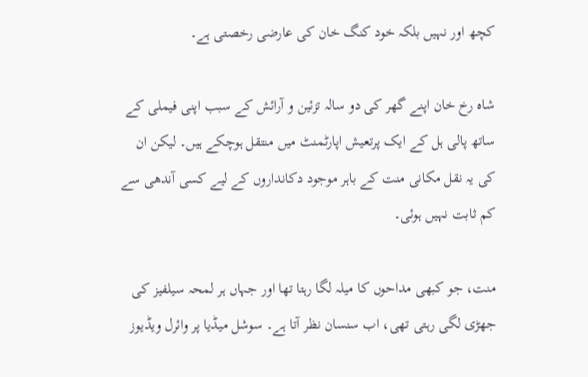کچھ اور نہیں بلکہ خود کنگ خان کی عارضی رخصتی ہے۔

شاہ رخ خان اپنے گھر کی دو سالہ تزئین و آرائش کے سبب اپنی فیملی کے ساتھ پالی ہل کے ایک پرتعیش اپارٹمنٹ میں منتقل ہوچکے ہیں۔ لیکن ان کی یہ نقل مکانی منت کے باہر موجود دکانداروں کے لیے کسی آندھی سے کم ثابت نہیں ہوئی۔

منت، جو کبھی مداحوں کا میلہ لگا رہتا تھا اور جہاں ہر لمحہ سیلفیز کی جھڑی لگی رہتی تھی، اب سنسان نظر آتا ہے۔ سوشل میڈیا پر وائرل ویڈیوز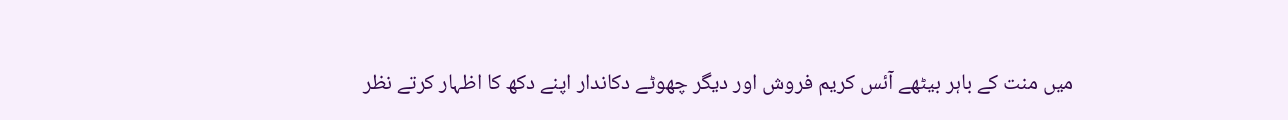میں منت کے باہر بیٹھے آئس کریم فروش اور دیگر چھوٹے دکاندار اپنے دکھ کا اظہار کرتے نظر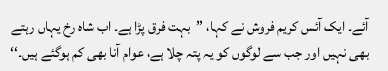آئے۔ ایک آئس کریم فروش نے کہا، ’’بہت فرق پڑا ہے۔ اب شاہ رخ یہاں رہتے بھی نہیں اور جب سے لوگوں کو یہ پتہ چلا ہے، عوام آنا بھی کم ہوگئے ہیں۔‘‘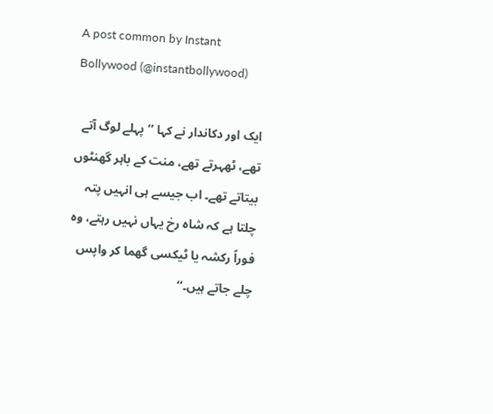A post common by Instant Bollywood (@instantbollywood)

ایک اور دکاندار نے کہا ’’پہلے لوگ آتے تھے، ٹھہرتے تھے، منت کے باہر گھنٹوں بیتاتے تھے۔ اب جیسے ہی انہیں پتہ چلتا ہے کہ شاہ رخ یہاں نہیں رہتے، وہ فوراً رکشہ یا ٹیکسی گھما کر واپس چلے جاتے ہیں۔‘‘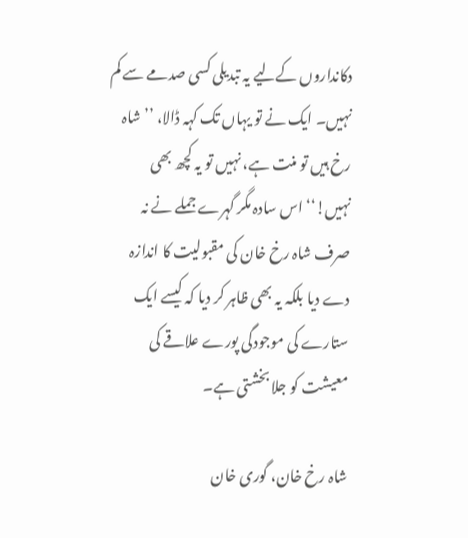دکانداروں کےلیے یہ تبدیلی کسی صدمے سے کم نہیں۔ ایک نے تو یہاں تک کہہ ڈالا، ’’شاہ رخ ہیں تو منت ہے، نہیں تو یہ کچھ بھی نہیں!‘‘ اس سادہ مگر گہرے جملے نے نہ صرف شاہ رخ خان کی مقبولیت کا اندازہ دے دیا بلکہ یہ بھی ظاہر کر دیا کہ کیسے ایک ستارے کی موجودگی پورے علاقے کی معیشت کو جلا بخشتی ہے۔

شاہ رخ خان، گوری خان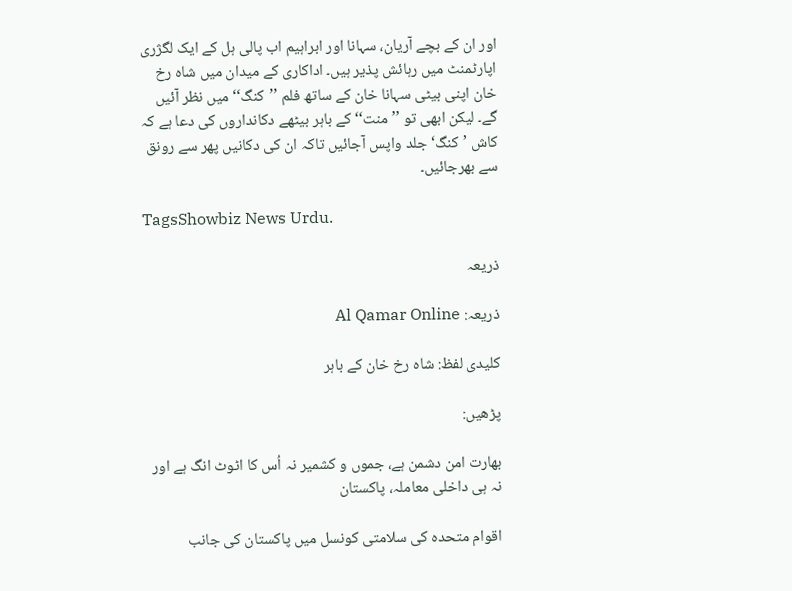اور ان کے بچے آریان، سہانا اور ابراہیم اب پالی ہل کے ایک لگژری اپارٹمنٹ میں رہائش پذیر ہیں۔ اداکاری کے میدان میں شاہ رخ خان اپنی بیٹی سہانا خان کے ساتھ فلم ’’کنگ‘‘ میں نظر آئیں گے۔ لیکن ابھی تو ’’منت‘‘ کے باہر بیٹھے دکانداروں کی دعا ہے کہ کاش ’کنگ‘ جلد واپس آجائیں تاکہ ان کی دکانیں پھر سے رونق سے بھرجائیں۔

TagsShowbiz News Urdu.

ذریعہ

ذریعہ: Al Qamar Online

کلیدی لفظ: شاہ رخ خان کے باہر

پڑھیں:

بھارت امن دشمن ہے، جموں و کشمیر نہ اُس کا اٹوٹ انگ ہے اور نہ ہی داخلی معاملہ، پاکستان

اقوام متحدہ کی سلامتی کونسل میں پاکستان کی جانب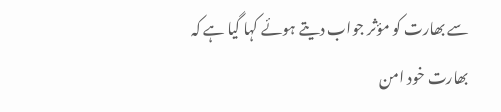سے بھارت کو مؤثر جواب دیتے ہوئے کہا گیا ہے کہ بھارت خود امن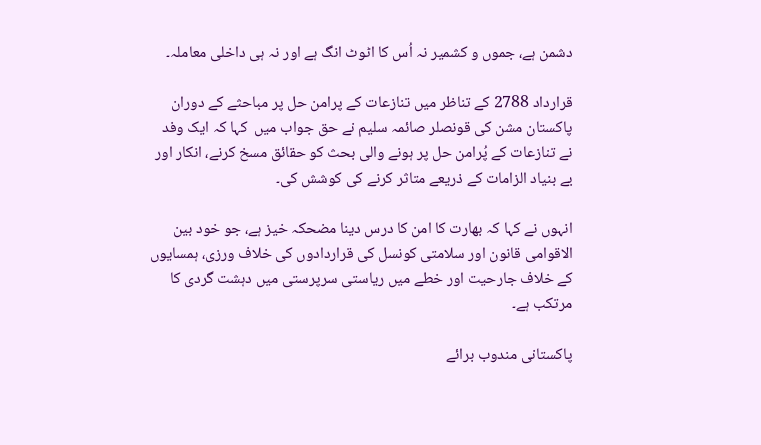دشمن ہے، جموں و کشمیر نہ اُس کا اٹوٹ انگ ہے اور نہ ہی داخلی معاملہ۔

قرارداد 2788 کے تناظر میں تنازعات کے پرامن حل پر مباحثے کے دوران پاکستان مشن کی قونصلر صائمہ سلیم نے حق جواب میں  کہا کہ ایک وفد نے تنازعات کے پُرامن حل پر ہونے والی بحث کو حقائق مسخ کرنے، انکار اور بے بنیاد الزامات کے ذریعے متاثر کرنے کی کوشش کی۔

انہوں نے کہا کہ بھارت کا امن کا درس دینا مضحکہ خیز ہے، جو خود بین الاقوامی قانون اور سلامتی کونسل کی قراردادوں کی خلاف ورزی، ہمسایوں کے خلاف جارحیت اور خطے میں ریاستی سرپرستی میں دہشت گردی کا مرتکب ہے۔

پاکستانی مندوب برائے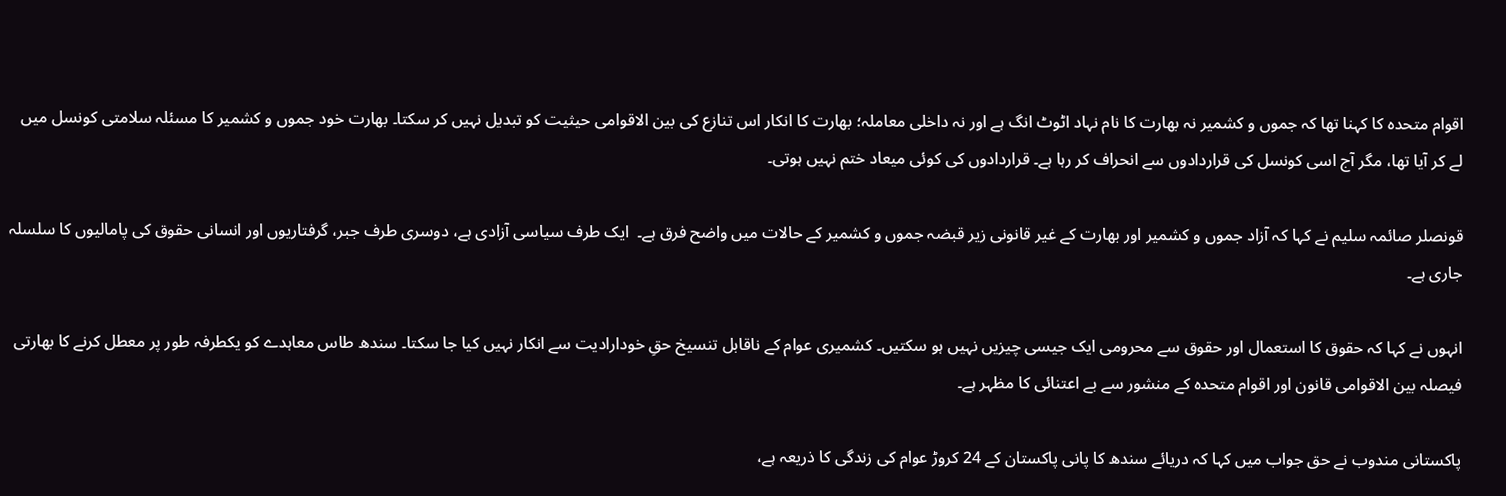اقوام متحدہ کا کہنا تھا کہ جموں و کشمیر نہ بھارت کا نام نہاد اٹوٹ انگ ہے اور نہ داخلی معاملہ؛ بھارت کا انکار اس تنازع کی بین الاقوامی حیثیت کو تبدیل نہیں کر سکتا۔ بھارت خود جموں و کشمیر کا مسئلہ سلامتی کونسل میں لے کر آیا تھا، مگر آج اسی کونسل کی قراردادوں سے انحراف کر رہا ہے۔ قراردادوں کی کوئی میعاد ختم نہیں ہوتی۔

قونصلر صائمہ سلیم نے کہا کہ آزاد جموں و کشمیر اور بھارت کے غیر قانونی زیر قبضہ جموں و کشمیر کے حالات میں واضح فرق ہے۔  ایک طرف سیاسی آزادی ہے، دوسری طرف جبر، گرفتاریوں اور انسانی حقوق کی پامالیوں کا سلسلہ جاری ہے۔

انہوں نے کہا کہ حقوق کا استعمال اور حقوق سے محرومی ایک جیسی چیزیں نہیں ہو سکتیں۔ کشمیری عوام کے ناقابل تنسیخ حقِ خودارادیت سے انکار نہیں کیا جا سکتا۔ سندھ طاس معاہدے کو یکطرفہ طور پر معطل کرنے کا بھارتی فیصلہ بین الاقوامی قانون اور اقوام متحدہ کے منشور سے بے اعتنائی کا مظہر ہے۔

پاکستانی مندوب نے حق جواب میں کہا کہ دریائے سندھ کا پانی پاکستان کے 24 کروڑ عوام کی زندگی کا ذریعہ ہے،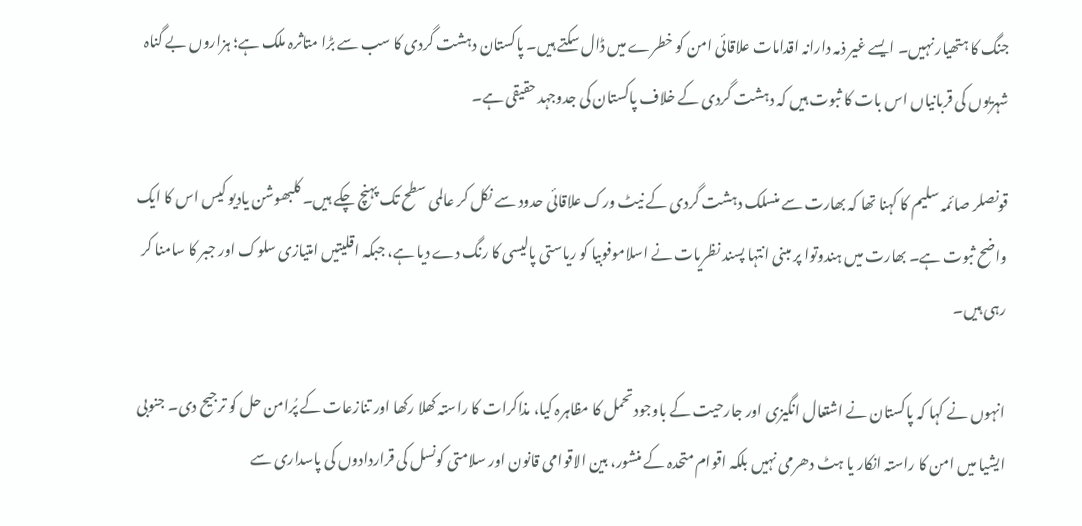جنگ کا ہتھیار نہیں۔ ایسے غیر ذمہ دارانہ اقدامات علاقائی امن کو خطرے میں ڈال سکتے ہیں۔ پاکستان دہشت گردی کا سب سے بڑا متاثرہ ملک ہے؛ ہزاروں بے گناہ شہریوں کی قربانیاں اس بات کا ثبوت ہیں کہ دہشت گردی کے خلاف پاکستان کی جدوجہد حقیقی ہے۔

قونصلر صائمہ سلیم کا کہنا تھا کہ بھارت سے منسلک دہشت گردی کے نیٹ ورک علاقائی حدود سے نکل کر عالمی سطح تک پہنچ چکے ہیں۔ کلبھوشن یادیو کیس اس کا ایک واضح ثبوت ہے۔ بھارت میں ہندوتوا پر مبنی انتہا پسند نظریات نے اسلاموفوبیا کو ریاستی پالیسی کا رنگ دے دیا ہے، جبکہ اقلیتیں امتیازی سلوک اور جبر کا سامنا کر رہی ہیں۔

انہوں نے کہا کہ پاکستان نے اشتعال انگیزی اور جارحیت کے باوجود تحمل کا مظاہرہ کیا، مذاکرات کا راستہ کھلا رکھا اور تنازعات کے پُرامن حل کو ترجیح دی۔ جنوبی ایشیا میں امن کا راستہ انکار یا ہٹ دھرمی نہیں بلکہ اقوام متحدہ کے منشور، بین الاقوامی قانون اور سلامتی کونسل کی قراردادوں کی پاسداری سے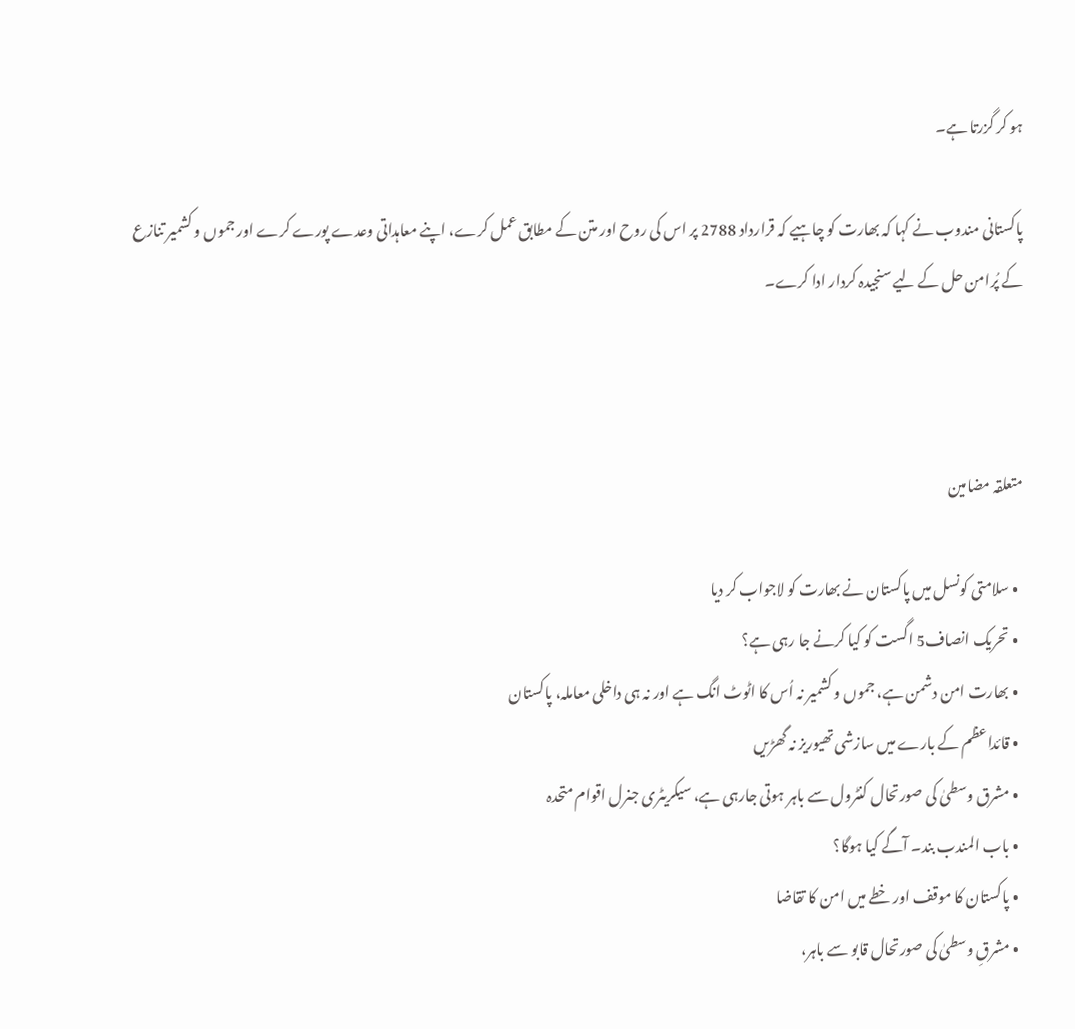ہو کر گزرتا ہے۔

پاکستانی مندوب نے کہا کہ بھارت کو چاہیے کہ قرارداد 2788 پر اس کی روح اور متن کے مطابق عمل کرے، اپنے معاہداتی وعدے پورے کرے اور جموں و کشمیر تنازع کے پُرامن حل کے لیے سنجیدہ کردار ادا کرے۔



متعلقہ مضامین

  • سلامتی کونسل میں پاکستان نے بھارت کو لاجواب کر دیا
  • تحریک انصاف5 اگست کو کیا کرنے جا رہی ہے؟
  • بھارت امن دشمن ہے، جموں و کشمیر نہ اُس کا اٹوٹ انگ ہے اور نہ ہی داخلی معاملہ، پاکستان
  • قائداعظم کے بارے میں سازشی تھیوریز نہ گھڑیں
  • مشرق وسطیٰ کی صورتحال کنٹرول سے باہر ہوتی جارہی ہے، سیکریٹری جنرل اقوام متحدہ
  • باب المندب بند۔ آگے کیا ہوگا؟
  • پاکستان کا موقف اور خطے میں امن کا تقاضا
  • مشرقِ وسطیٰ کی صورتحال قابو سے باہر،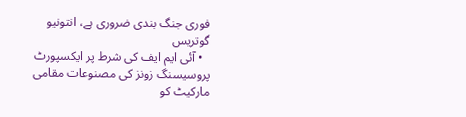فوری جنگ بندی ضروری ہے، انتونیو گوتریس
  • آئی ایم ایف کی شرط پر ایکسپورٹ پروسیسنگ زونز کی مصنوعات مقامی مارکیٹ کو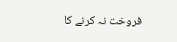فروخت نہ کرنے کا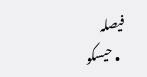فیصلہ
  • حیسکو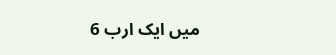میں ایک ارب 6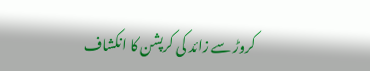کروڑ سے زائد کی کرپشن کا انکشاف